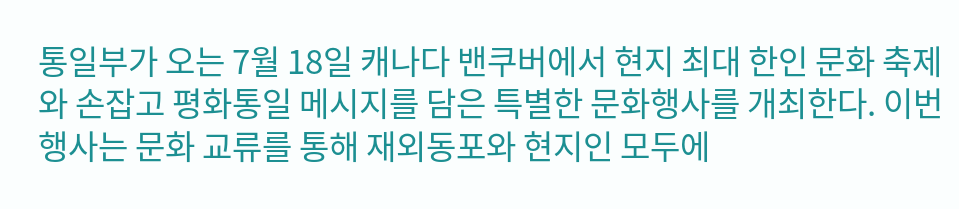통일부가 오는 7월 18일 캐나다 밴쿠버에서 현지 최대 한인 문화 축제와 손잡고 평화통일 메시지를 담은 특별한 문화행사를 개최한다. 이번 행사는 문화 교류를 통해 재외동포와 현지인 모두에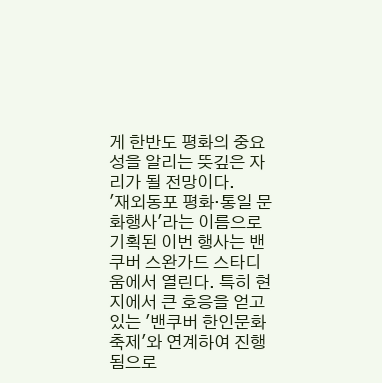게 한반도 평화의 중요성을 알리는 뜻깊은 자리가 될 전망이다.
'재외동포 평화·통일 문화행사'라는 이름으로 기획된 이번 행사는 밴쿠버 스완가드 스타디움에서 열린다. 특히 현지에서 큰 호응을 얻고 있는 '밴쿠버 한인문화축제'와 연계하여 진행됨으로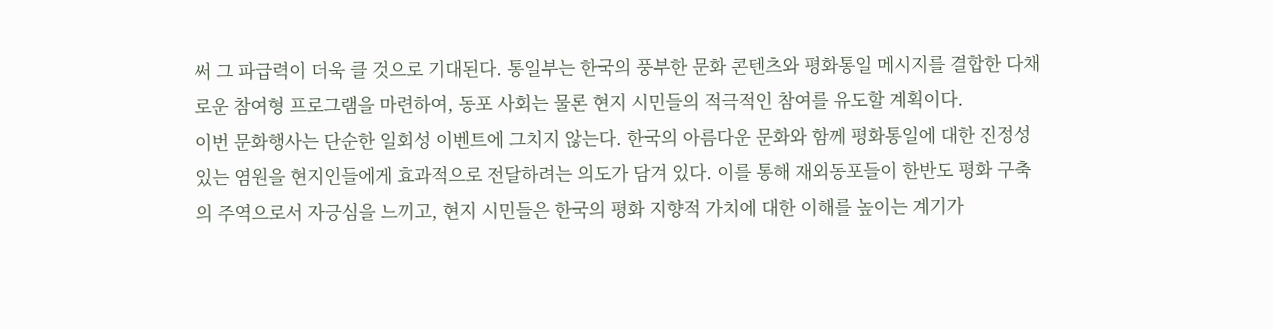써 그 파급력이 더욱 클 것으로 기대된다. 통일부는 한국의 풍부한 문화 콘텐츠와 평화통일 메시지를 결합한 다채로운 참여형 프로그램을 마련하여, 동포 사회는 물론 현지 시민들의 적극적인 참여를 유도할 계획이다.
이번 문화행사는 단순한 일회성 이벤트에 그치지 않는다. 한국의 아름다운 문화와 함께 평화통일에 대한 진정성 있는 염원을 현지인들에게 효과적으로 전달하려는 의도가 담겨 있다. 이를 통해 재외동포들이 한반도 평화 구축의 주역으로서 자긍심을 느끼고, 현지 시민들은 한국의 평화 지향적 가치에 대한 이해를 높이는 계기가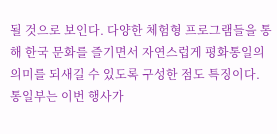될 것으로 보인다. 다양한 체험형 프로그램들을 통해 한국 문화를 즐기면서 자연스럽게 평화통일의 의미를 되새길 수 있도록 구성한 점도 특징이다.
통일부는 이번 행사가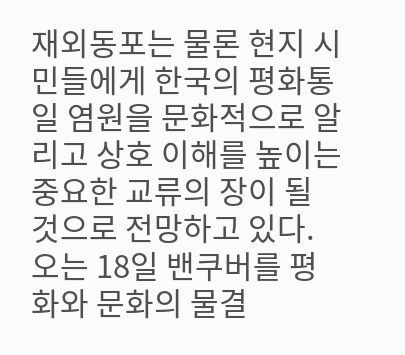재외동포는 물론 현지 시민들에게 한국의 평화통일 염원을 문화적으로 알리고 상호 이해를 높이는 중요한 교류의 장이 될 것으로 전망하고 있다. 오는 18일 밴쿠버를 평화와 문화의 물결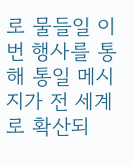로 물들일 이번 행사를 통해 통일 메시지가 전 세계로 확산되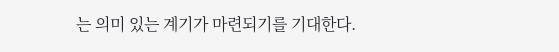는 의미 있는 계기가 마련되기를 기대한다.